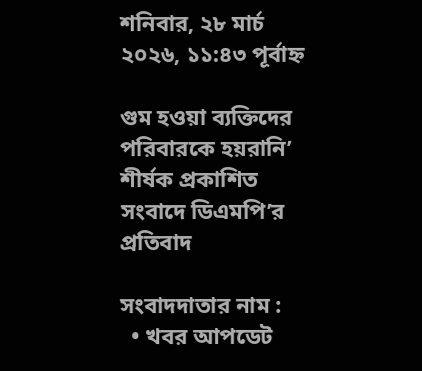শনিবার, ২৮ মার্চ ২০২৬, ১১:৪৩ পূর্বাহ্ন

গুম হওয়া ব্যক্তিদের পরিবারকে হয়রানি’ শীর্ষক প্রকাশিত সংবাদে ডিএমপি’র প্রতিবাদ

সংবাদদাতার নাম :
  • খবর আপডেট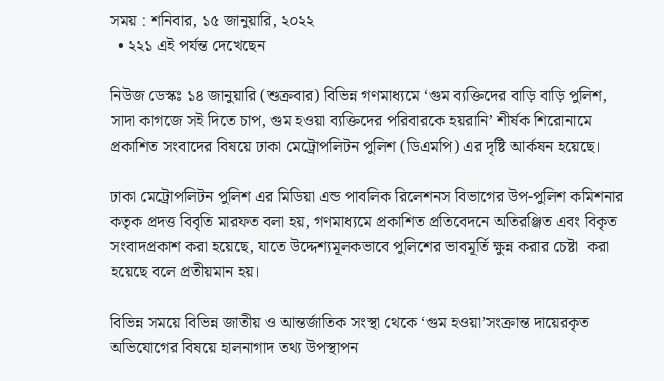সময় : শনিবার, ১৫ জানুয়ারি, ২০২২
  • ২২১ এই পর্যন্ত দেখেছেন

নিউজ ডেস্কঃ ১৪ জানুয়ারি (শুক্রবার) বিভিন্ন গণমাধ্যমে ‘গুম ব্যক্তিদের বাড়ি বাড়ি পুলিশ, সাদা কাগজে সই দিতে চাপ, গুম হওয়া ব্যক্তিদের পরিবারকে হয়রানি’ শীর্ষক শিরোনামে প্রকাশিত সংবাদের বিষয়ে ঢাকা মেট্রোপলিটন পুলিশ (ডিএমপি) এর দৃষ্টি আর্কষন হয়েছে।

ঢাকা মেট্রোপলিটন পুলিশ এর মিডিয়া এন্ড পাবলিক রিলেশনস বিভাগের উপ-পুলিশ কমিশনার কতৃক প্রদত্ত বিবৃতি মারফত বলা হয়, গণমাধ্যমে প্রকাশিত প্রতিবেদনে অতিরঞ্জিত এবং বিকৃত সংবাদপ্রকাশ করা হয়েছে, যাতে উদ্দেশ্যমূলকভাবে পুলিশের ভাবমূর্তি ক্ষুন্ন করার চেষ্টা  করা হয়েছে বলে প্রতীয়মান হয়।

বিভিন্ন সময়ে বিভিন্ন জাতীয় ও আন্তর্জাতিক সংস্থা থেকে ‘গুম হওয়া’সংক্রান্ত দায়েরকৃত অভিযোগের বিষয়ে হালনাগাদ তথ্য উপস্থাপন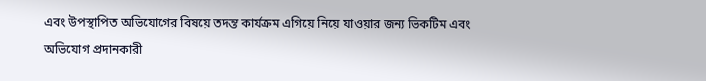এবং উপস্থাপিত অভিযোগের বিষয়ে তদন্ত কার্যক্রম এগিয়ে নিয়ে যাওয়ার জন্য ভিকটিম এবং অভিযোগ প্রদানকারী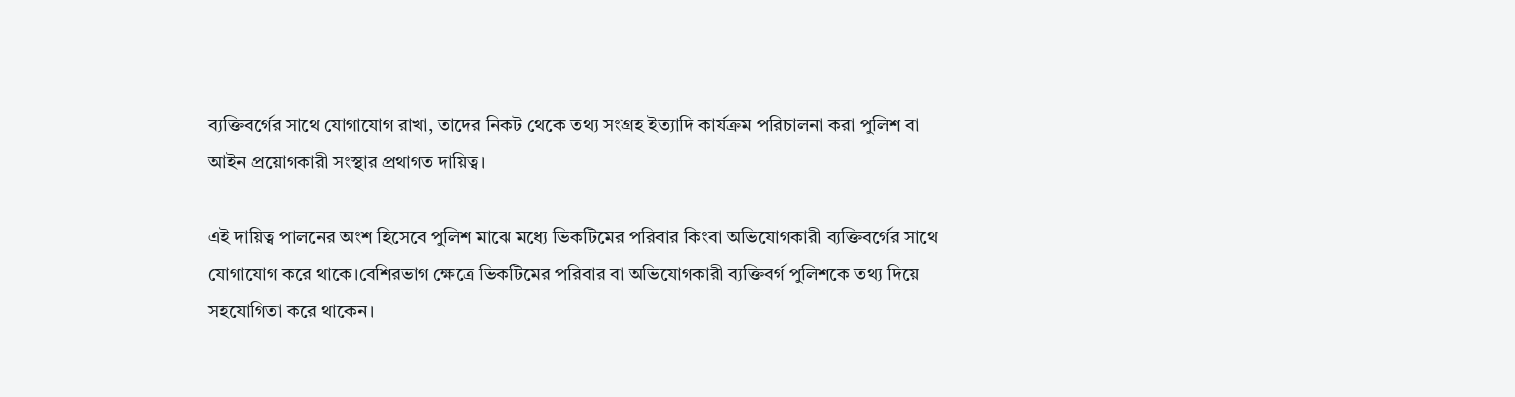ব্যক্তিবর্গের সাথে যোগাযোগ রাখা, তাদের নিকট থেকে তথ্য সংগ্রহ ইত্যাদি কার্যক্রম পরিচালনা করা পুলিশ বা আইন প্রয়োগকারী সংস্থার প্রথাগত দায়িত্ব।

এই দায়িত্ব পালনের অংশ হিসেবে পুলিশ মাঝে মধ্যে ভিকটিমের পরিবার কিংবা অভিযোগকারী ব্যক্তিবর্গের সাথে যোগাযোগ করে থাকে।বেশিরভাগ ক্ষেত্রে ভিকটিমের পরিবার বা অভিযোগকারী ব্যক্তিবর্গ পুলিশকে তথ্য দিয়ে সহযোগিতা করে থাকেন।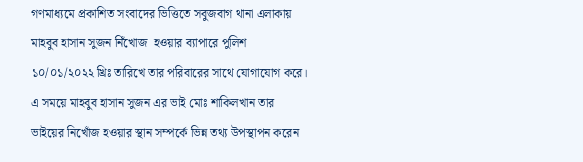গণমাধ্যমে প্রকাশিত সংবাদের ভিত্তিতে সবুজবাগ থানা এলাকায় মাহবুব হাসান সুজন নিঁখোজ  হওয়ার ব্যাপারে পুলিশ ১০/০১/২০২২ খ্রিঃ তারিখে তার পরিবারের সাথে যোগাযোগ করে। এ সময়ে মাহবুব হাসান সুজন এর ভাই মোঃ শাকিলখান তার ভাইয়ের নিখোঁজ হওয়ার স্থান সম্পর্কে ভিন্ন তথ্য উপস্থাপন করেন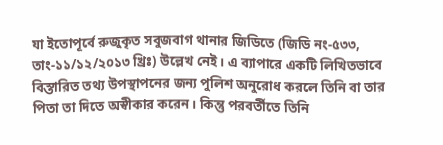যা ইতোপূর্বে রুজুকৃত সবুজবাগ থানার জিডিতে (জিডি নং-৫৩৩, তাং-১১/১২/২০১৩ খ্রিঃ) উল্লেখ নেই। এ ব্যাপারে একটি লিখিতভাবে বিস্তারিত তথ্য উপস্থাপনের জন্য পুলিশ অনুরোধ করলে তিনি বা তার পিতা তা দিতে অস্বীকার করেন। কিন্তু পরবর্তীতে তিনি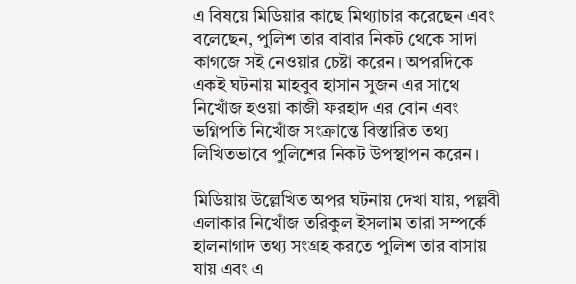এ বিষয়ে মিডিয়ার কাছে মিথ্যাচার করেছেন এবং বলেছেন, পুলিশ তার বাবার নিকট থেকে সাদা কাগজে সই নেওয়ার চেষ্টা করেন। অপরদিকে একই ঘটনায় মাহবুব হাসান সুজন এর সাথে নিখোঁজ হওয়া কাজী ফরহাদ এর বোন এবং ভগ্নিপতি নিখোঁজ সংক্রান্তে বিস্তারিত তথ্য লিখিতভাবে পুলিশের নিকট উপস্থাপন করেন।

মিডিয়ায় উল্লেখিত অপর ঘটনায় দেখা যায়, পল্লবী এলাকার নিখোঁজ তরিকুল ইসলাম তারা সম্পর্কে হালনাগাদ তথ্য সংগ্রহ করতে পুলিশ তার বাসায় যায় এবং এ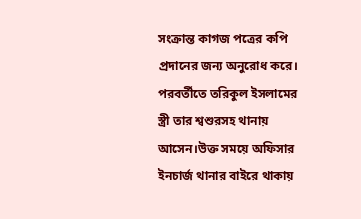সংক্রান্ত কাগজ পত্রের কপি প্রদানের জন্য অনুরোধ করে। পরবর্তীতে তরিকুল ইসলামের স্ত্রী তার শ্বশুরসহ থানায় আসেন।উক্ত সময়ে অফিসার ইনচার্জ থানার বাইরে থাকায়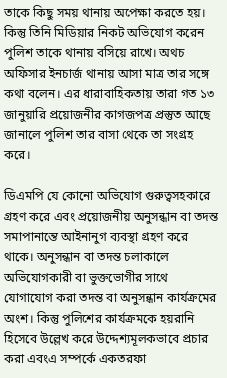তাকে কিছু সময় থানায় অপেক্ষা করতে হয়। কিন্তু তিনি মিডিয়ার নিকট অভিযোগ করেন পুলিশ তাকে থানায় বসিয়ে রাখে। অথচ অফিসার ইনচার্জ থানায় আসা মাত্র তার সঙ্গে কথা বলেন। এর ধারাবাহিকতায় তারা গত ১৩ জানুয়ারি প্রয়োজনীর কাগজপত্র প্রস্তুত আছে জানালে পুলিশ তার বাসা থেকে তা সংগ্রহ করে।

ডিএমপি যে কোনো অভিযোগ গুরুত্বসহকারে গ্রহণ করে এবং প্রয়োজনীয় অনুসন্ধান বা তদন্ত সমাপানান্তে আইনানুগ ব্যবস্থা গ্রহণ করে থাকে। অনুসন্ধান বা তদন্ত চলাকালে অভিযোগকারী বা ভুক্তভোগীর সাথে যোগাযোগ করা তদন্ত বা অনুসন্ধান কার্যক্রমের অংশ। কিন্তু পুলিশের কার্যক্রমকে হয়রানি হিসেবে উল্লেখ করে উদ্দেশ্যমূলকভাবে প্রচার করা এবংএ সম্পর্কে একতরফা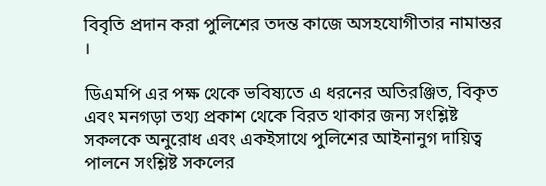বিবৃতি প্রদান করা পুলিশের তদন্ত কাজে অসহযোগীতার নামান্তর ।

ডিএমপি এর পক্ষ থেকে ভবিষ্যতে এ ধরনের অতিরঞ্জিত, বিকৃত এবং মনগড়া তথ্য প্রকাশ থেকে বিরত থাকার জন্য সংশ্লিষ্ট সকলকে অনুরোধ এবং একইসাথে পুলিশের আইনানুগ দায়িত্ব পালনে সংশ্লিষ্ট সকলের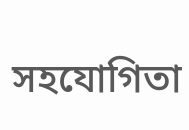সহযোগিতা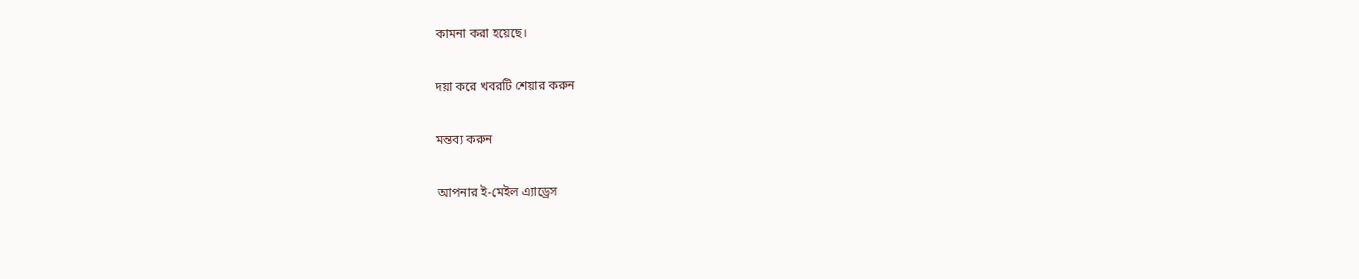কামনা করা হয়েছে।

দয়া করে খবরটি শেয়ার করুন

মন্তব্য করুন

আপনার ই-মেইল এ্যাড্রেস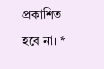প্রকাশিত হবে না। *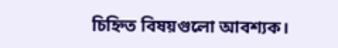চিহ্নিত বিষয়গুলো আবশ্যক।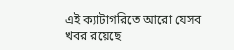এই ক্যাটাগরিতে আরো যেসব খবর রয়েছে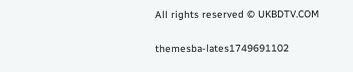All rights reserved © UKBDTV.COM

themesba-lates1749691102